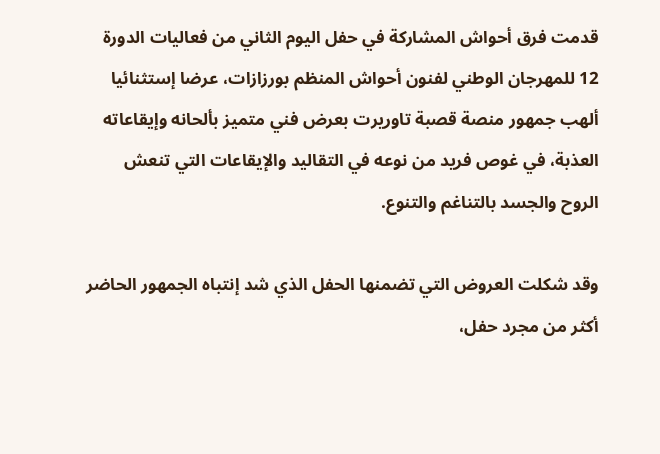قدمت فرق أحواش المشاركة في حفل اليوم الثاني من فعاليات الدورة 12 للمهرجان الوطني لفنون أحواش المنظم بورزازات، عرضا إستثنائيا ألهب جمهور منصة قصبة تاوريرت بعرض فني متميز بألحانه وإيقاعاته العذبة، في غوص فريد من نوعه في التقاليد والإيقاعات التي تنعش الروح والجسد بالتناغم والتنوع.

وقد شكلت العروض التي تضمنها الحفل الذي شد إنتباه الجمهور الحاضر أكثر من مجرد حفل،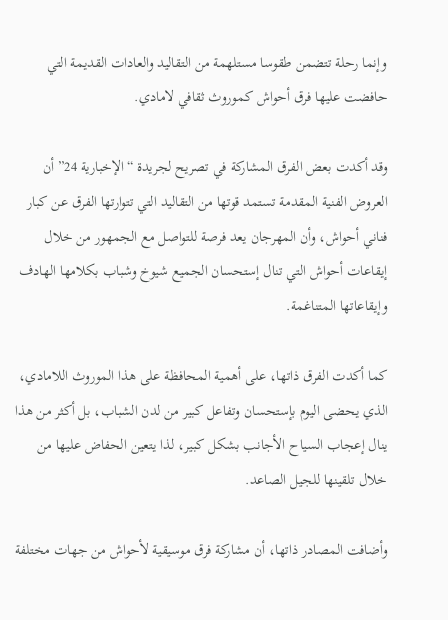وإنما رحلة تتضمن طقوسا مستلهمة من التقاليد والعادات القديمة التي حافضت عليها فرق أحواش كموروث ثقافي لامادي.

وقد أكدت بعض الفرق المشاركة في تصريح لجريدة “الإخبارية 24” أن العروض الفنية المقدمة تستمد قوتها من التقاليد التي تتوارتها الفرق عن كبار فناني أحواش، وأن المهرجان يعد فرصة للتواصل مع الجمهور من خلال إيقاعات أحواش التي تنال إستحسان الجميع شيوخ وشباب بكلامها الهادف وإيقاعاتها المتناغمة.

كما أكدت الفرق ذاتها، على أهمية المحافظة على هذا الموروث اللامادي، الذي يحضى اليوم بإستحسان وتفاعل كبير من لدن الشباب، بل أكثر من هذا ينال إعجاب السياح الأجانب بشكل كبير، لذا يتعين الحفاض عليها من خلال تلقينها للجيل الصاعد.

وأضافت المصادر ذاتها، أن مشاركة فرق موسيقية لأحواش من جهات مختلفة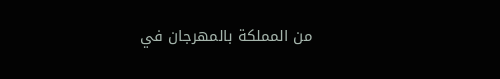من المملكة بالمهرجان في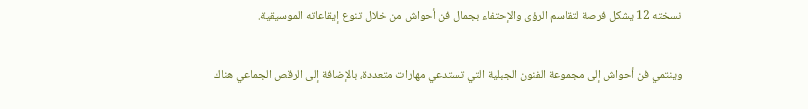نسخته 12 يشكل فرصة لتقاسم الرؤى والإحتفاء بجمال فن أحواش من خلال تنوع إيقاعاته الموسيقية.

وينتمي فن أحواش إلى مجموعة الفنون الجبلية التي تستدعي مهارات متعددة، بالإضافة إلى الرقص الجماعي هناك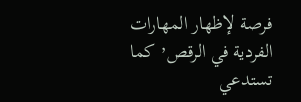فرصة لإظهار المهارات الفردية في الرقص٬ كما تستدعي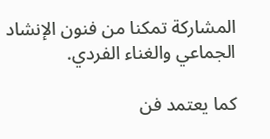المشاركة تمكنا من فنون الإنشاد الجماعي والغناء الفردي.

كما يعتمد فن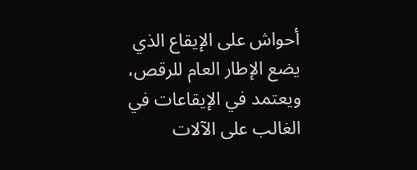أحواش على الإيقاع الذي يضع الإطار العام للرقص، ويعتمد في الإيقاعات في الغالب على الآلات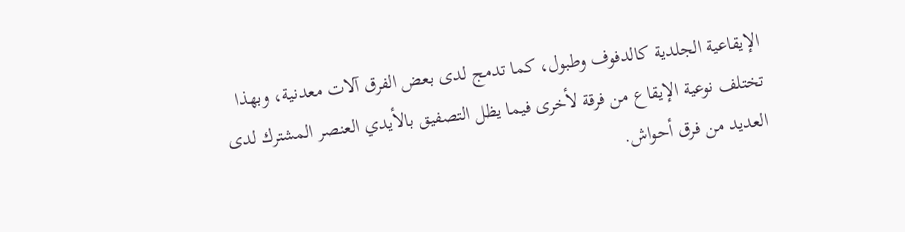الإيقاعية الجلدية كالدفوف وطبول، كما تدمج لدى بعض الفرق آلات معدنية، وبهذا تختلف نوعية الإيقاع من فرقة لأخرى فيما يظل التصفيق بالأيدي العنصر المشترك لدى العديد من فرق أحواش.